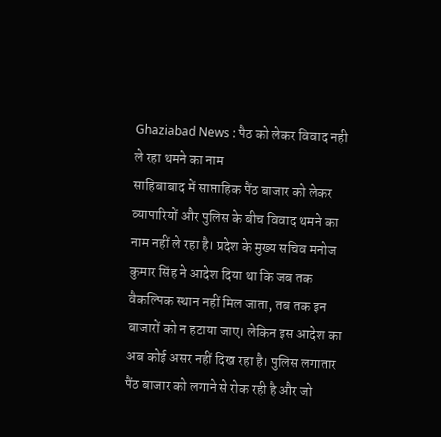Ghaziabad News : पैठ को लेकर विवाद नही ले रहा थमने का नाम
साहिबाबाद में साप्ताहिक पैंठ बाजार को लेकर व्यापारियों और पुलिस के बीच विवाद थमने का नाम नहीं ले रहा है। प्रदेश के मुख्य सचिव मनोज कुमार सिंह ने आदेश दिया था कि जब तक वैकल्पिक स्थान नहीं मिल जाता, तब तक इन बाजारों को न हटाया जाए। लेकिन इस आदेश का अब कोई असर नहीं दिख रहा है। पुलिस लगातार पैंठ बाजार को लगाने से रोक रही है और जो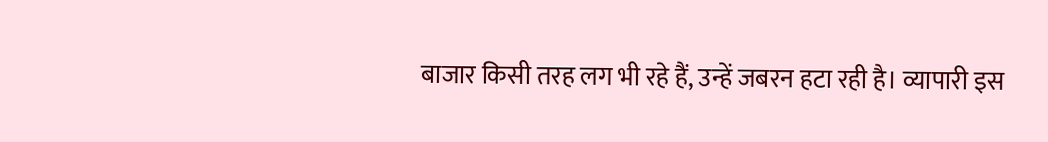बाजार किसी तरह लग भी रहे हैं, उन्हें जबरन हटा रही है। व्यापारी इस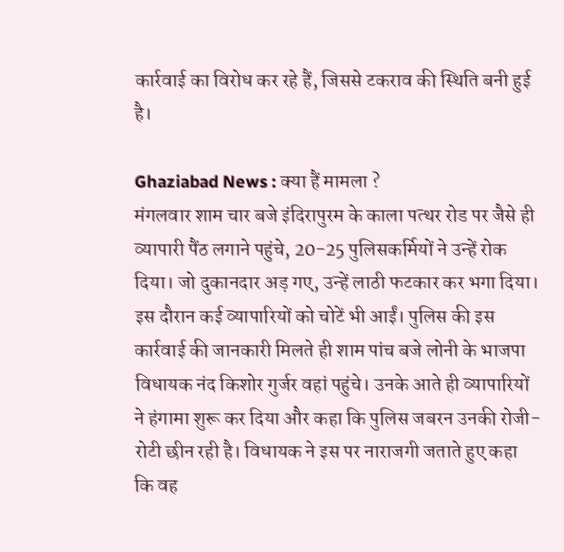कार्रवाई का विरोध कर रहे हैं, जिससे टकराव की स्थिति बनी हुई है।

Ghaziabad News : क्या हैं मामला ?
मंगलवार शाम चार बजे इंदिरापुरम के काला पत्थर रोड पर जैसे ही व्यापारी पैंठ लगाने पहुंचे, 20-25 पुलिसकर्मियों ने उन्हें रोक दिया। जो दुकानदार अड़ गए, उन्हें लाठी फटकार कर भगा दिया। इस दौरान कई व्यापारियों को चोटें भी आईं। पुलिस की इस कार्रवाई की जानकारी मिलते ही शाम पांच बजे लोनी के भाजपा विधायक नंद किशोर गुर्जर वहां पहुंचे। उनके आते ही व्यापारियों ने हंगामा शुरू कर दिया और कहा कि पुलिस जबरन उनकी रोजी-रोटी छीन रही है। विधायक ने इस पर नाराजगी जताते हुए कहा कि वह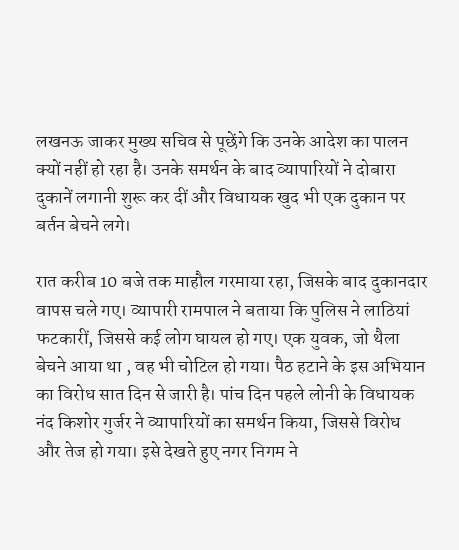लखनऊ जाकर मुख्य सचिव से पूछेंगे कि उनके आदेश का पालन क्यों नहीं हो रहा है। उनके समर्थन के बाद व्यापारियों ने दोबारा दुकानें लगानी शुरू कर दीं और विधायक खुद भी एक दुकान पर बर्तन बेचने लगे।

रात करीब 10 बजे तक माहौल गरमाया रहा, जिसके बाद दुकानदार वापस चले गए। व्यापारी रामपाल ने बताया कि पुलिस ने लाठियां फटकारीं, जिससे कई लोग घायल हो गए। एक युवक, जो थैला बेचने आया था , वह भी चोटिल हो गया। पैठ हटाने के इस अभियान का विरोध सात दिन से जारी है। पांच दिन पहले लोनी के विधायक नंद किशोर गुर्जर ने व्यापारियों का समर्थन किया, जिससे विरोध और तेज हो गया। इसे देखते हुए नगर निगम ने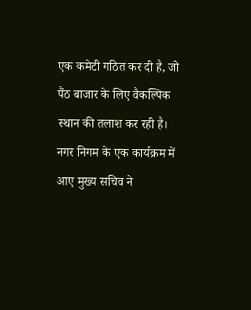एक कमेटी गठित कर दी है, जो पैंठ बाजार के लिए वैकल्पिक स्थान की तलाश कर रही है। नगर निगम के एक कार्यक्रम में आए मुख्य सचिव ने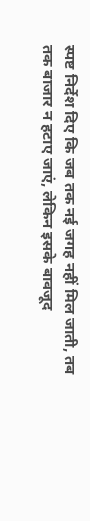स्पष्ट निर्देश दिए कि जब तक नई जगह नहीं मिल जाती, तब तक बाजार न हटाए जाएं, लेकिन इसके बावजूद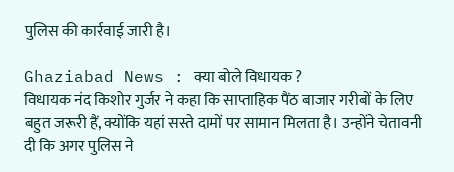पुलिस की कार्रवाई जारी है।

Ghaziabad News : क्या बोले विधायक ?
विधायक नंद किशोर गुर्जर ने कहा कि साप्ताहिक पैंठ बाजार गरीबों के लिए बहुत जरूरी हैं, क्योंकि यहां सस्ते दामों पर सामान मिलता है। उन्होंने चेतावनी दी कि अगर पुलिस ने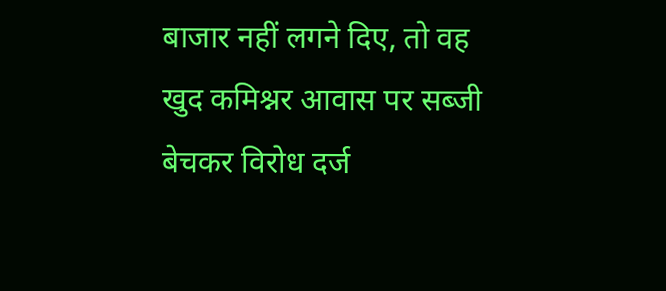बाजार नहीं लगने दिए, तो वह खुद कमिश्नर आवास पर सब्जी बेचकर विरोध दर्ज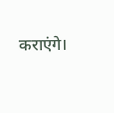कराएंगे।